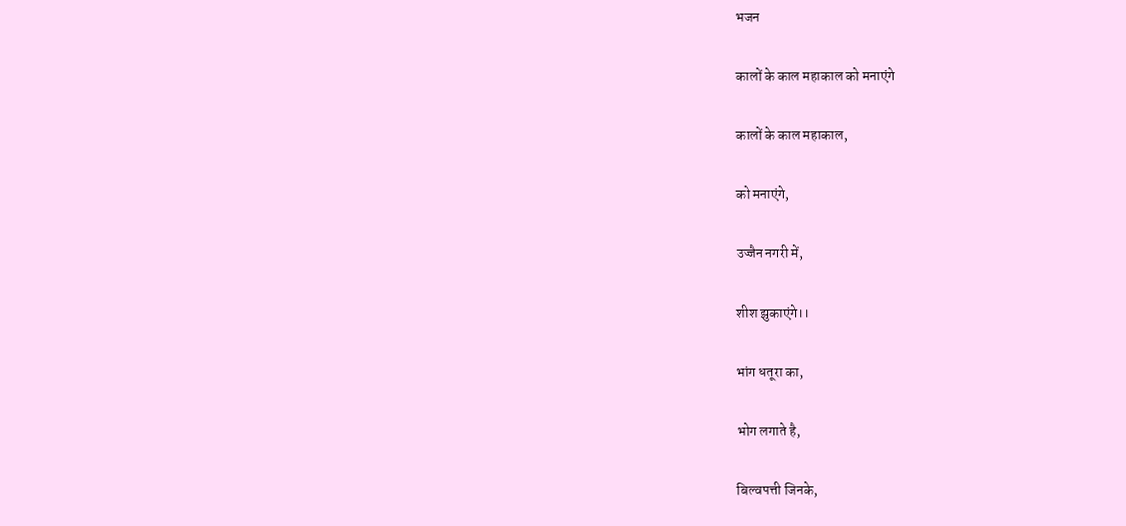भजन

कालों के काल महाकाल को मनाएंगे

कालों के काल महाकाल,

को मनाएंगे,

उज्जैन नगरी में,

शीश झुकाएंगे।।

भांग धतूरा का,

भोग लगाते है,

बिल्वपत्ती जिनके,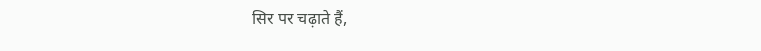सिर पर चढ़ाते हैं,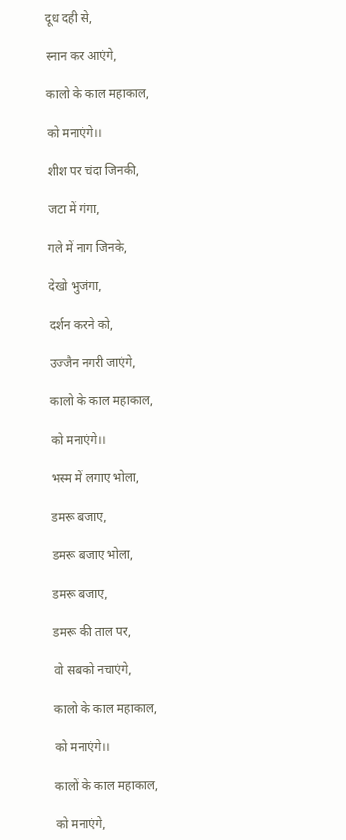दूध दही से,

स्नान कर आएंगे,

कालो के काल महाकाल,

को मनाएंगे।।

शीश पर चंदा जिनकी,

जटा में गंगा,

गले में नाग जिनके,

देखो भुजंगा,

दर्शन करने को,

उज्जैन नगरी जाएंगे,

कालो के काल महाकाल,

को मनाएंगे।।

भस्म में लगाए भोला,

डमरू बजाए,

डमरू बजाए भोला,

डमरू बजाए,

डमरू की ताल पर,

वो सबको नचाएंगे,

कालो के काल महाकाल,

को मनाएंगे।।

कालों के काल महाकाल,

को मनाएंगे,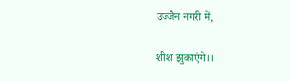उज्जैन नगरी में,

शीश झुकाएंगे।।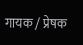गायक / प्रेषक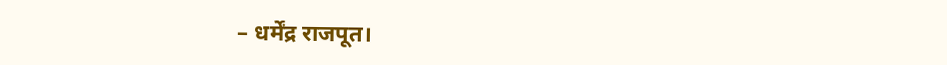– धर्मेंद्र राजपूत।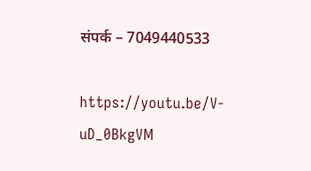संपर्क – 7049440533

https://youtu.be/V-uD_0BkgVM